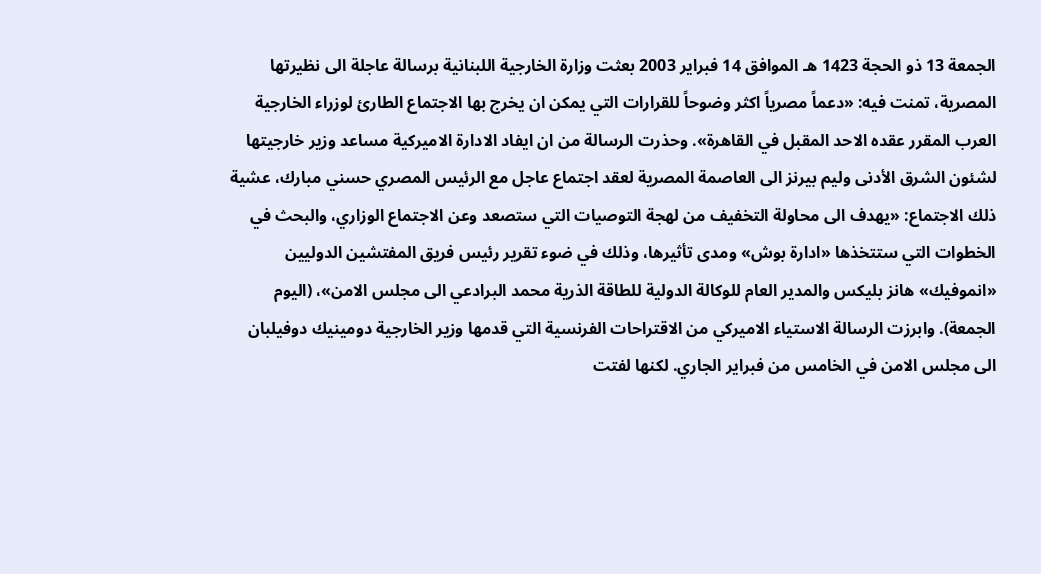الجمعة 13 ذو الحجة 1423 هـ الموافق 14 فبراير 2003 بعثت وزارة الخارجية اللبنانية برسالة عاجلة الى نظيرتها المصرية، تمنت فيه: «دعماً مصرياً اكثر وضوحاً للقرارات التي يمكن ان يخرج بها الاجتماع الطارئ لوزراء الخارجية العرب المقرر عقده الاحد المقبل في القاهرة». وحذرت الرسالة من ان ايفاد الادارة الاميركية مساعد وزير خارجيتها لشئون الشرق الأدنى وليم بيرنز الى العاصمة المصرية لعقد اجتماع عاجل مع الرئيس المصري حسني مبارك، عشية ذلك الاجتماع: «يهدف الى محاولة التخفيف من لهجة التوصيات التي ستصعد وعن الاجتماع الوزاري، والبحث في الخطوات التي ستتخذها «ادارة بوش» ومدى تأثيرها، وذلك في ضوء تقرير رئيس فريق المفتشين الدوليين «انموفيك» هانز بليكس والمدير العام للوكالة الدولية للطاقة الذرية محمد البرادعي الى مجلس الامن»، (اليوم الجمعة). وابرزت الرسالة الاستياء الاميركي من الاقتراحات الفرنسية التي قدمها وزير الخارجية دومينيك دوفيلبان الى مجلس الامن في الخامس من فبراير الجاري. لكنها لفتت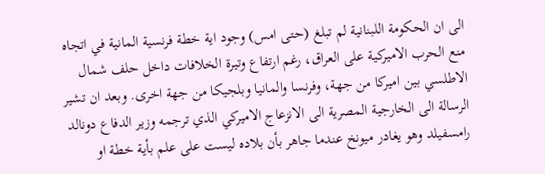الى ان الحكومة اللبنانية لم تبلغ (حتى امس) وجود اية خطة فرنسية المانية في اتجاه منع الحرب الاميركية على العراق، رغم ارتفاع وتيرة الخلافات داخل حلف شمال الاطلسي بين اميركا من جهة، وفرنسا والمانيا وبلجيكا من جهة اخرى. وبعد ان تشير الرسالة الى الخارجية المصرية الى الانزعاج الاميركي الذي ترجمه وزير الدفاع دونالد رامسفيلد وهو يغادر ميونخ عندما جاهر بأن بلاده ليست على علم بأية خطة او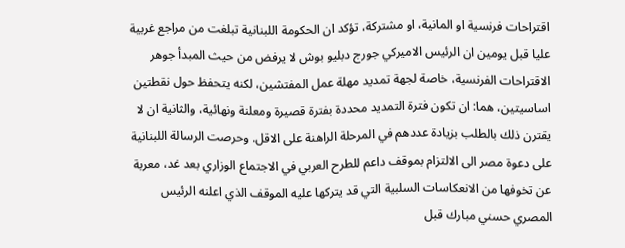اقتراحات فرنسية او المانية، او مشتركة، تؤكد ان الحكومة اللبنانية تبلغت من مراجع غربية عليا قبل يومين ان الرئيس الاميركي جورج دبليو بوش لا يرفض من حيث المبدأ جوهر الاقتراحات الفرنسية، خاصة لجهة تمديد مهلة عمل المفتشين، لكنه يتحفظ حول نقطتين اساسيتين، هما: ان تكون فترة التمديد محددة بفترة قصيرة ومعلنة ونهائية، والثانية ان لا يقترن ذلك بالطلب بزيادة عددهم في المرحلة الراهنة على الاقل. وحرصت الرسالة اللبنانية على دعوة مصر الى الالتزام بموقف داعم للطرح العربي في الاجتماع الوزاري بعد غد، معربة عن تخوفها من الانعكاسات السلبية التي قد يتركها عليه الموقف الذي اعلنه الرئيس المصري حسني مبارك قبل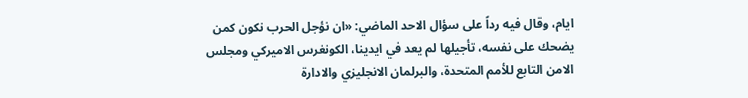ايام، وقال فيه رداً على سؤال الاحد الماضي: «ان نؤجل الحرب نكون كمن يضحك على نفسه، تأجيلها لم يعد في ايدينا، الكونغرس الاميركي ومجلس الامن التابع للأمم المتحدة، والبرلمان الانجليزي والادارة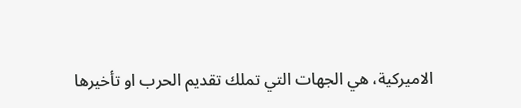الاميركية، هي الجهات التي تملك تقديم الحرب او تأخيرها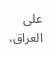على العراق،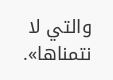والتي لا نتمناها».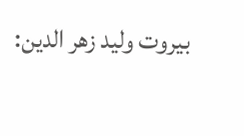بيروت وليد زهر الدين: